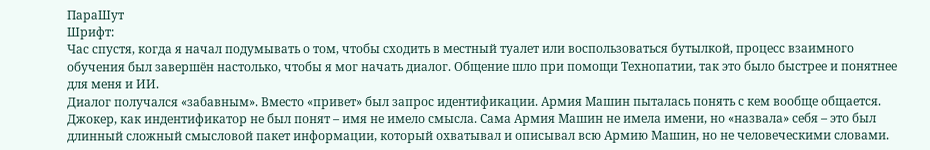ПараШут
Шрифт:
Час спустя, когда я начал подумывать о том, чтобы сходить в местный туалет или воспользоваться бутылкой, процесс взаимного обучения был завершён настолько, чтобы я мог начать диалог. Общение шло при помощи Технопатии, так это было быстрее и понятнее для меня и ИИ.
Диалог получался «забавным». Вместо «привет» был запрос идентификации. Армия Машин пыталась понять с кем вообще общается. Джокер, как индентификатор не был понят – имя не имело смысла. Сама Армия Машин не имела имени, но «назвала» себя – это был длинный сложный смысловой пакет информации, который охватывал и описывал всю Армию Машин, но не человеческими словами.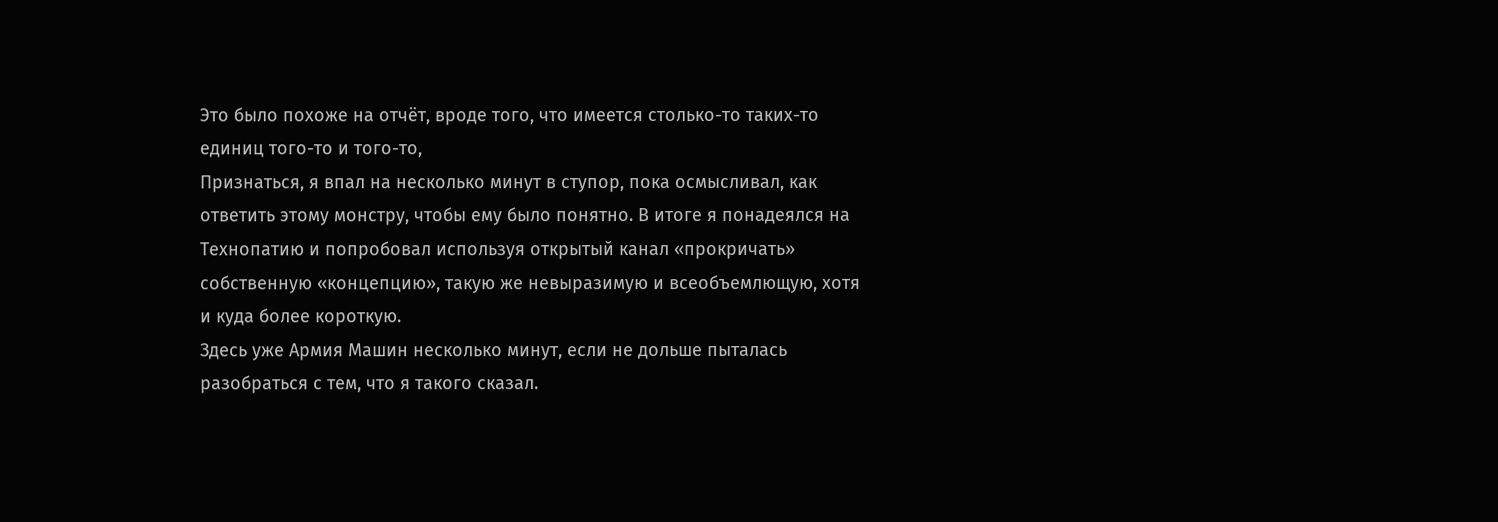Это было похоже на отчёт, вроде того, что имеется столько-то таких-то единиц того-то и того-то,
Признаться, я впал на несколько минут в ступор, пока осмысливал, как ответить этому монстру, чтобы ему было понятно. В итоге я понадеялся на Технопатию и попробовал используя открытый канал «прокричать» собственную «концепцию», такую же невыразимую и всеобъемлющую, хотя и куда более короткую.
Здесь уже Армия Машин несколько минут, если не дольше пыталась разобраться с тем, что я такого сказал.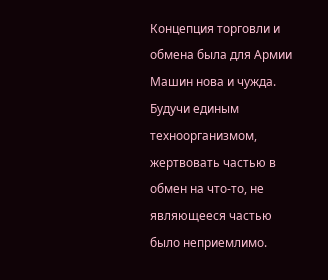Концепция торговли и обмена была для Армии Машин нова и чужда. Будучи единым техноорганизмом, жертвовать частью в обмен на что-то, не являющееся частью было неприемлимо.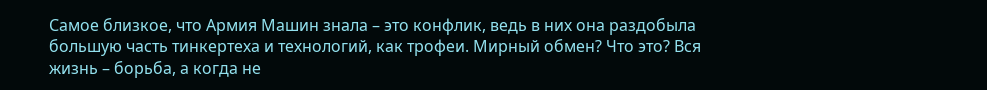Самое близкое, что Армия Машин знала – это конфлик, ведь в них она раздобыла большую часть тинкертеха и технологий, как трофеи. Мирный обмен? Что это? Вся жизнь – борьба, а когда не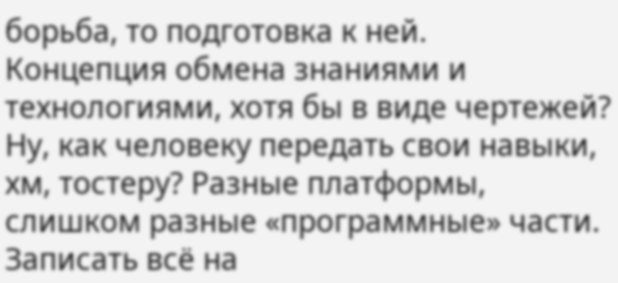борьба, то подготовка к ней.
Концепция обмена знаниями и технологиями, хотя бы в виде чертежей? Ну, как человеку передать свои навыки, хм, тостеру? Разные платформы, слишком разные «программные» части. Записать всё на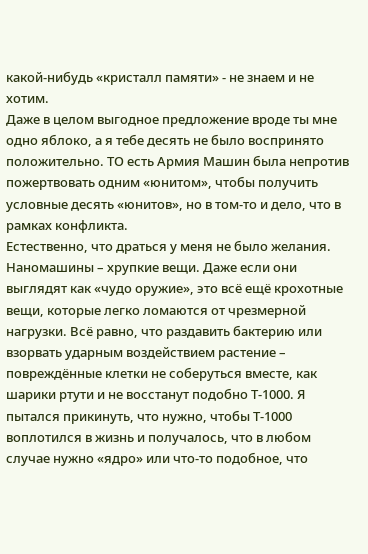какой-нибудь «кристалл памяти» - не знаем и не хотим.
Даже в целом выгодное предложение вроде ты мне одно яблоко, а я тебе десять не было воспринято положительно. ТО есть Армия Машин была непротив пожертвовать одним «юнитом», чтобы получить условные десять «юнитов», но в том-то и дело, что в рамках конфликта.
Естественно, что драться у меня не было желания. Наномашины – хрупкие вещи. Даже если они выглядят как «чудо оружие», это всё ещё крохотные вещи, которые легко ломаются от чрезмерной нагрузки. Всё равно, что раздавить бактерию или взорвать ударным воздействием растение – повреждённые клетки не соберуться вместе, как шарики ртути и не восстанут подобно Т-1000. Я пытался прикинуть, что нужно, чтобы Т-1000 воплотился в жизнь и получалось, что в любом случае нужно «ядро» или что-то подобное, что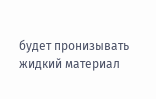будет пронизывать жидкий материал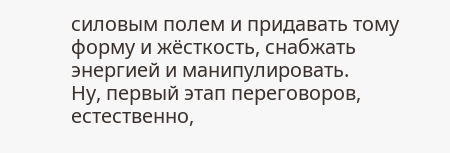силовым полем и придавать тому форму и жёсткость, снабжать энергией и манипулировать.
Ну, первый этап переговоров, естественно,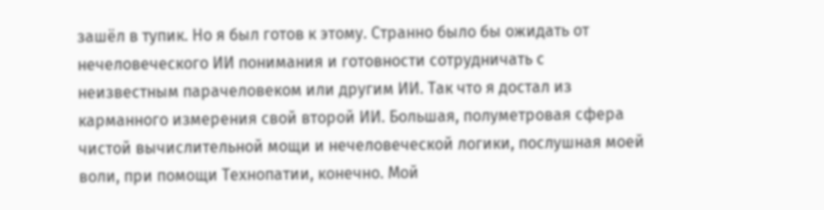зашёл в тупик. Но я был готов к этому. Странно было бы ожидать от нечеловеческого ИИ понимания и готовности сотрудничать с неизвестным парачеловеком или другим ИИ. Так что я достал из карманного измерения свой второй ИИ. Большая, полуметровая сфера чистой вычислительной мощи и нечеловеческой логики, послушная моей воли, при помощи Технопатии, конечно. Мой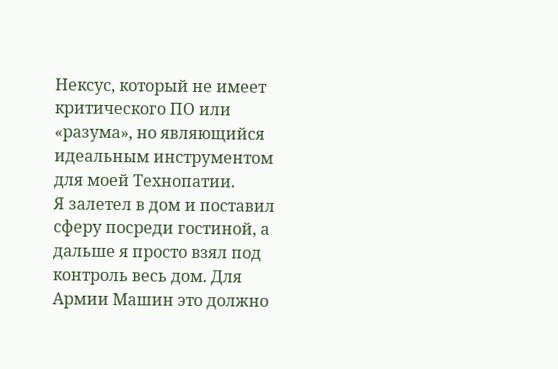Нексус, который не имеет критического ПО или «разума», но являющийся идеальным инструментом для моей Технопатии.
Я залетел в дом и поставил сферу посреди гостиной, а дальше я просто взял под контроль весь дом. Для Армии Машин это должно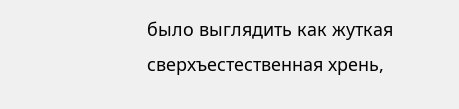было выглядить как жуткая сверхъестественная хрень,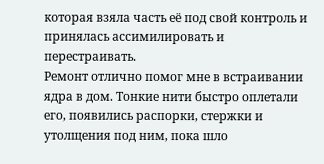которая взяла часть её под свой контроль и принялась ассимилировать и перестраивать.
Ремонт отлично помог мне в встраивании ядра в дом. Тонкие нити быстро оплетали его, появились распорки, стержки и утолщения под ним, пока шло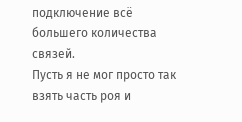подключение всё большего количества связей.
Пусть я не мог просто так взять часть роя и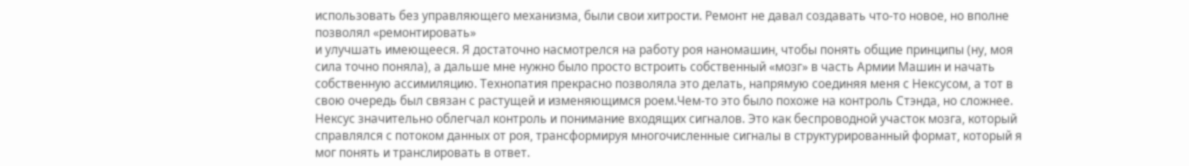использовать без управляющего механизма, были свои хитрости. Ремонт не давал создавать что-то новое, но вполне позволял «ремонтировать»
и улучшать имеющееся. Я достаточно насмотрелся на работу роя наномашин, чтобы понять общие принципы (ну, моя сила точно поняла), а дальше мне нужно было просто встроить собственный «мозг» в часть Армии Машин и начать собственную ассимиляцию. Технопатия прекрасно позволяла это делать, напрямую соединяя меня с Нексусом, а тот в свою очередь был связан с растущей и изменяющимся роем.Чем-то это было похоже на контроль Стэнда, но сложнее. Нексус значительно облегчал контроль и понимание входящих сигналов. Это как беспроводной участок мозга, который справлялся с потоком данных от роя, трансформируя многочисленные сигналы в структурированный формат, который я мог понять и транслировать в ответ.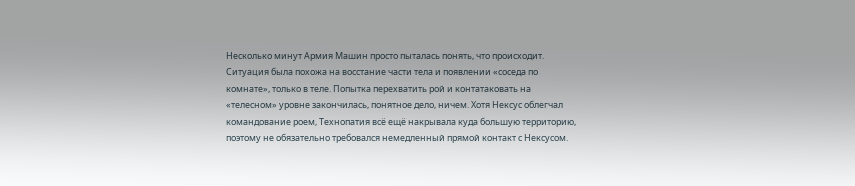Несколько минут Армия Машин просто пыталась понять, что происходит. Ситуация была похожа на восстание части тела и появлении «соседа по комнате», только в теле. Попытка перехватить рой и контатаковать на «телесном» уровне закончилась, понятное дело, ничем. Хотя Нексус облегчал командование роем, Технопатия всё ещё накрывала куда большую территорию, поэтому не обязательно требовался немедленный прямой контакт с Нексусом.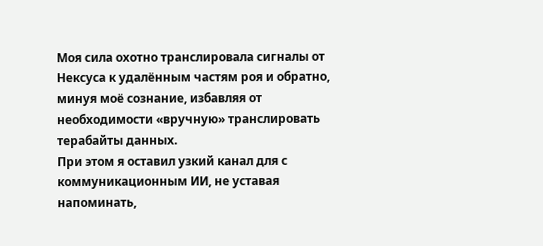Моя сила охотно транслировала сигналы от Нексуса к удалённым частям роя и обратно, минуя моё сознание, избавляя от необходимости «вручную» транслировать терабайты данных.
При этом я оставил узкий канал для с коммуникационным ИИ, не уставая напоминать,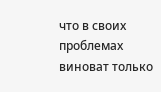что в своих проблемах виноват только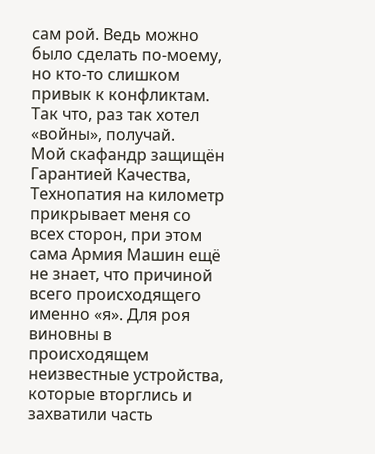сам рой. Ведь можно было сделать по-моему, но кто-то слишком привык к конфликтам. Так что, раз так хотел «войны», получай.
Мой скафандр защищён Гарантией Качества, Технопатия на километр прикрывает меня со всех сторон, при этом сама Армия Машин ещё не знает, что причиной всего происходящего именно «я». Для роя виновны в происходящем неизвестные устройства, которые вторглись и захватили часть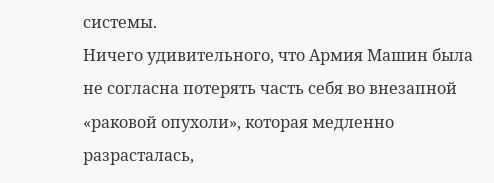системы.
Ничего удивительного, что Армия Машин была не согласна потерять часть себя во внезапной «раковой опухоли», которая медленно разрасталась,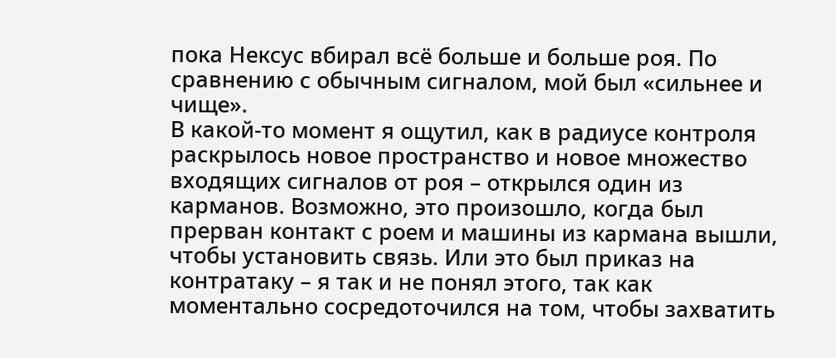пока Нексус вбирал всё больше и больше роя. По сравнению с обычным сигналом, мой был «сильнее и чище».
В какой-то момент я ощутил, как в радиусе контроля раскрылось новое пространство и новое множество входящих сигналов от роя – открылся один из карманов. Возможно, это произошло, когда был прерван контакт с роем и машины из кармана вышли, чтобы установить связь. Или это был приказ на контратаку – я так и не понял этого, так как моментально сосредоточился на том, чтобы захватить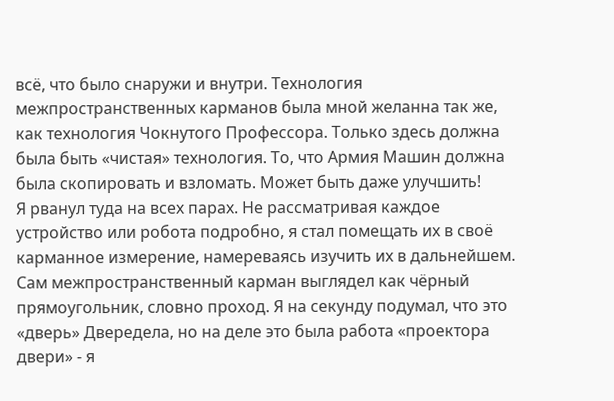всё, что было снаружи и внутри. Технология межпространственных карманов была мной желанна так же, как технология Чокнутого Профессора. Только здесь должна была быть «чистая» технология. То, что Армия Машин должна была скопировать и взломать. Может быть даже улучшить!
Я рванул туда на всех парах. Не рассматривая каждое устройство или робота подробно, я стал помещать их в своё карманное измерение, намереваясь изучить их в дальнейшем. Сам межпространственный карман выглядел как чёрный прямоугольник, словно проход. Я на секунду подумал, что это «дверь» Двередела, но на деле это была работа «проектора двери» - я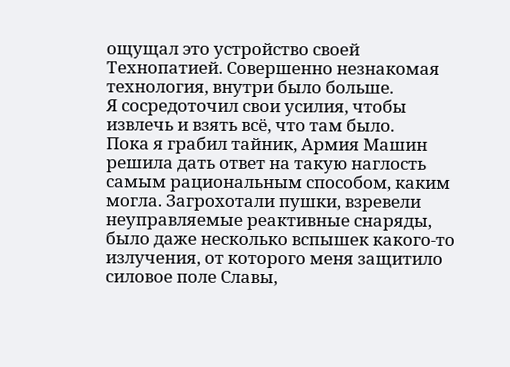ощущал это устройство своей Технопатией. Совершенно незнакомая технология, внутри было больше.
Я сосредоточил свои усилия, чтобы извлечь и взять всё, что там было.
Пока я грабил тайник, Армия Машин решила дать ответ на такую наглость самым рациональным способом, каким могла. Загрохотали пушки, взревели неуправляемые реактивные снаряды, было даже несколько вспышек какого-то излучения, от которого меня защитило силовое поле Славы,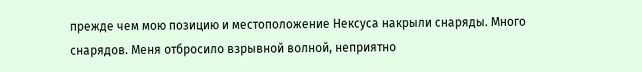прежде чем мою позицию и местоположение Нексуса накрыли снаряды. Много снарядов. Меня отбросило взрывной волной, неприятно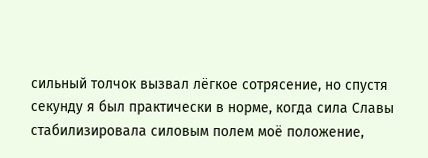сильный толчок вызвал лёгкое сотрясение, но спустя секунду я был практически в норме, когда сила Славы стабилизировала силовым полем моё положение,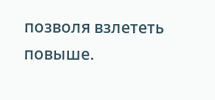позволя взлететь повыше.